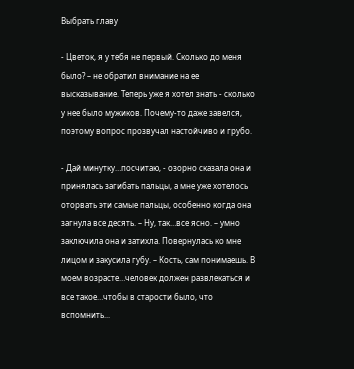Выбрать главу

- Цветок, я у тебя не первый. Сколько до меня было? – не обратил внимание на ее высказывание. Теперь уже я хотел знать - сколько у нее было мужиков. Почему-то даже завелся, поэтому вопрос прозвучал настойчиво и грубо.

- Дай минутку…посчитаю, - озорно сказала она и принялась загибать пальцы, а мне уже хотелось оторвать эти самые пальцы, особенно когда она загнула все десять. – Ну, так…все ясно. – умно заключила она и затихла. Повернулась ко мне лицом и закусила губу. – Кость, сам понимаешь. В моем возрасте…человек должен развлекаться и все такое…чтобы в старости было, что вспомнить...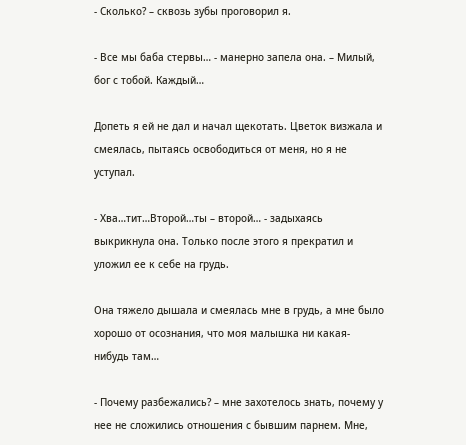- Сколько? – сквозь зубы проговорил я.

- Все мы баба стервы… - манерно запела она. – Милый, бог с тобой. Каждый…

Допеть я ей не дал и начал щекотать. Цветок визжала и смеялась, пытаясь освободиться от меня, но я не уступал.

- Хва…тит…Второй…ты – второй… - задыхаясь выкрикнула она. Только после этого я прекратил и уложил ее к себе на грудь.

Она тяжело дышала и смеялась мне в грудь, а мне было хорошо от осознания, что моя малышка ни какая-нибудь там…

- Почему разбежались? – мне захотелось знать, почему у нее не сложились отношения с бывшим парнем. Мне,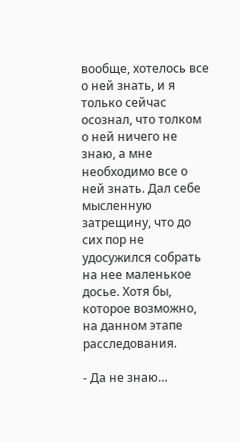вообще, хотелось все о ней знать, и я только сейчас осознал, что толком о ней ничего не знаю, а мне необходимо все о ней знать. Дал себе мысленную затрещину, что до сих пор не удосужился собрать на нее маленькое досье. Хотя бы, которое возможно, на данном этапе расследования.

- Да не знаю…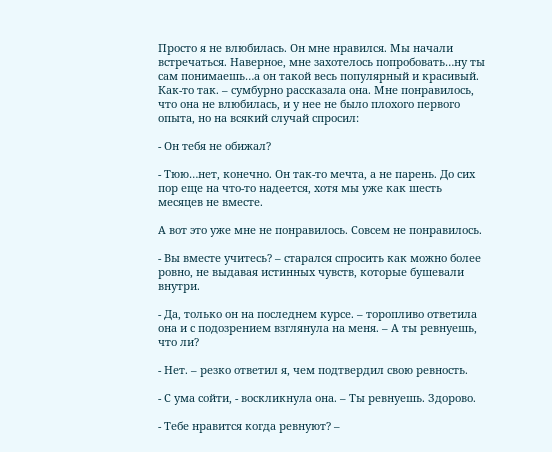Просто я не влюбилась. Он мне нравился. Мы начали встречаться. Наверное, мне захотелось попробовать…ну ты сам понимаешь…а он такой весь популярный и красивый. Как-то так. – сумбурно рассказала она. Мне понравилось, что она не влюбилась, и у нее не было плохого первого опыта, но на всякий случай спросил:

- Он тебя не обижал?

- Тюю…нет, конечно. Он так-то мечта, а не парень. До сих пор еще на что-то надеется, хотя мы уже как шесть месяцев не вместе.

А вот это уже мне не понравилось. Совсем не понравилось.

- Вы вместе учитесь? – старался спросить как можно более ровно, не выдавая истинных чувств, которые бушевали внутри.

- Да, только он на последнем курсе. – торопливо ответила она и с подозрением взглянула на меня. – А ты ревнуешь, что ли?

- Нет. – резко ответил я, чем подтвердил свою ревность.

- С ума сойти, - воскликнула она. – Ты ревнуешь. Здорово.

- Тебе нравится когда ревнуют? –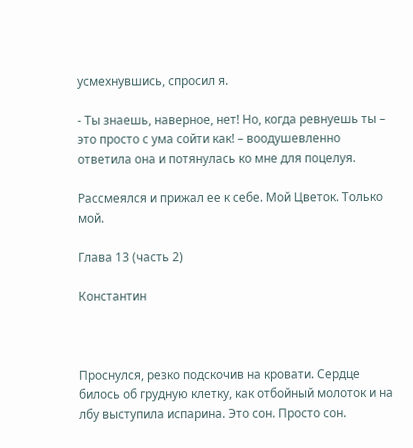усмехнувшись, спросил я.

- Ты знаешь, наверное, нет! Но, когда ревнуешь ты – это просто с ума сойти как! – воодушевленно ответила она и потянулась ко мне для поцелуя.

Рассмеялся и прижал ее к себе. Мой Цветок. Только мой.

Глава 13 (часть 2)

Константин



Проснулся, резко подскочив на кровати. Сердце билось об грудную клетку, как отбойный молоток и на лбу выступила испарина. Это сон. Просто сон.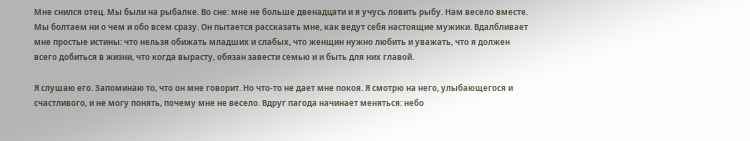Мне снился отец. Мы были на рыбалке. Во сне: мне не больше двенадцати и я учусь ловить рыбу. Нам весело вместе. Мы болтаем ни о чем и обо всем сразу. Он пытается рассказать мне, как ведут себя настоящие мужики. Вдалбливает мне простые истины: что нельзя обижать младших и слабых, что женщин нужно любить и уважать, что я должен всего добиться в жизни, что когда вырасту, обязан завести семью и и быть для них главой.

Я слушаю его. Запоминаю то, что он мне говорит. Но что-то не дает мне покоя. Я смотрю на него, улыбающегося и счастливого, и не могу понять, почему мне не весело. Вдруг пагода начинает меняться: небо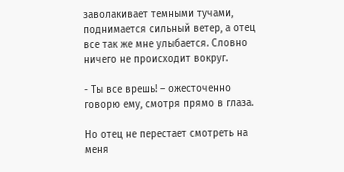заволакивает темными тучами, поднимается сильный ветер, а отец все так же мне улыбается. Словно ничего не происходит вокруг.

- Ты все врешь! – ожесточенно говорю ему, смотря прямо в глаза.

Но отец не перестает смотреть на меня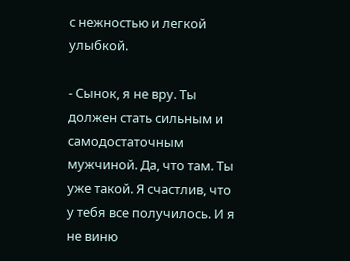с нежностью и легкой улыбкой.

- Сынок, я не вру. Ты должен стать сильным и самодостаточным мужчиной. Да, что там. Ты уже такой. Я счастлив, что у тебя все получилось. И я не виню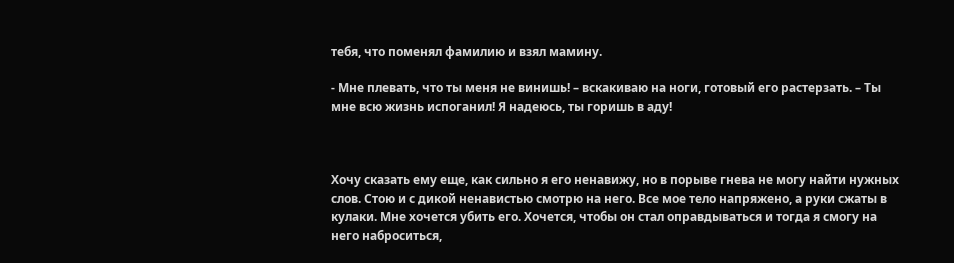тебя, что поменял фамилию и взял мамину.

- Мне плевать, что ты меня не винишь! – вскакиваю на ноги, готовый его растерзать. – Ты мне всю жизнь испоганил! Я надеюсь, ты горишь в аду!



Хочу сказать ему еще, как сильно я его ненавижу, но в порыве гнева не могу найти нужных слов. Стою и с дикой ненавистью смотрю на него. Все мое тело напряжено, а руки сжаты в кулаки. Мне хочется убить его. Хочется, чтобы он стал оправдываться и тогда я смогу на него наброситься,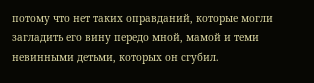потому что нет таких оправданий, которые могли загладить его вину передо мной, мамой и теми невинными детьми, которых он сгубил.